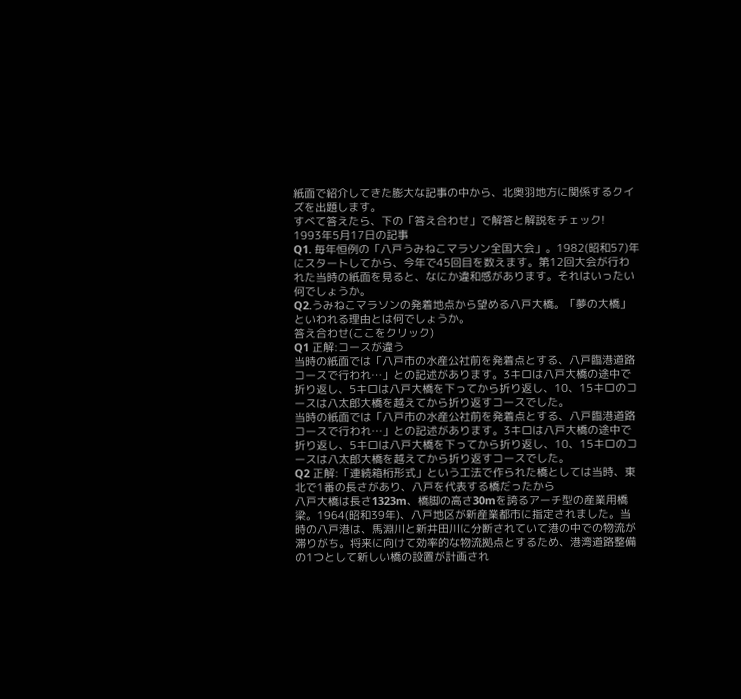紙面で紹介してきた膨大な記事の中から、北奥羽地方に関係するクイズを出題します。
すべて答えたら、下の「答え合わせ」で解答と解説をチェック!
1993年5月17日の記事
Q1. 毎年恒例の「八戸うみねこマラソン全国大会」。1982(昭和57)年にスタートしてから、今年で45回目を数えます。第12回大会が行われた当時の紙面を見ると、なにか違和感があります。それはいったい何でしょうか。
Q2.うみねこマラソンの発着地点から望める八戸大橋。「夢の大橋」といわれる理由とは何でしょうか。
答え合わせ(ここをクリック)
Q1 正解:コースが違う
当時の紙面では「八戸市の水産公社前を発着点とする、八戸臨港道路コースで行われ…」との記述があります。3キロは八戸大橋の途中で折り返し、5キロは八戸大橋を下ってから折り返し、10、15キロのコースは八太郎大橋を越えてから折り返すコースでした。
当時の紙面では「八戸市の水産公社前を発着点とする、八戸臨港道路コースで行われ…」との記述があります。3キロは八戸大橋の途中で折り返し、5キロは八戸大橋を下ってから折り返し、10、15キロのコースは八太郎大橋を越えてから折り返すコースでした。
Q2 正解:「連続箱桁形式」という工法で作られた橋としては当時、東北で1番の長さがあり、八戸を代表する橋だったから
八戸大橋は長さ1323m、橋脚の高さ30mを誇るアーチ型の産業用橋梁。1964(昭和39年)、八戸地区が新産業都市に指定されました。当時の八戸港は、馬淵川と新井田川に分断されていて港の中での物流が滞りがち。将来に向けて効率的な物流拠点とするため、港湾道路整備の1つとして新しい橋の設置が計画され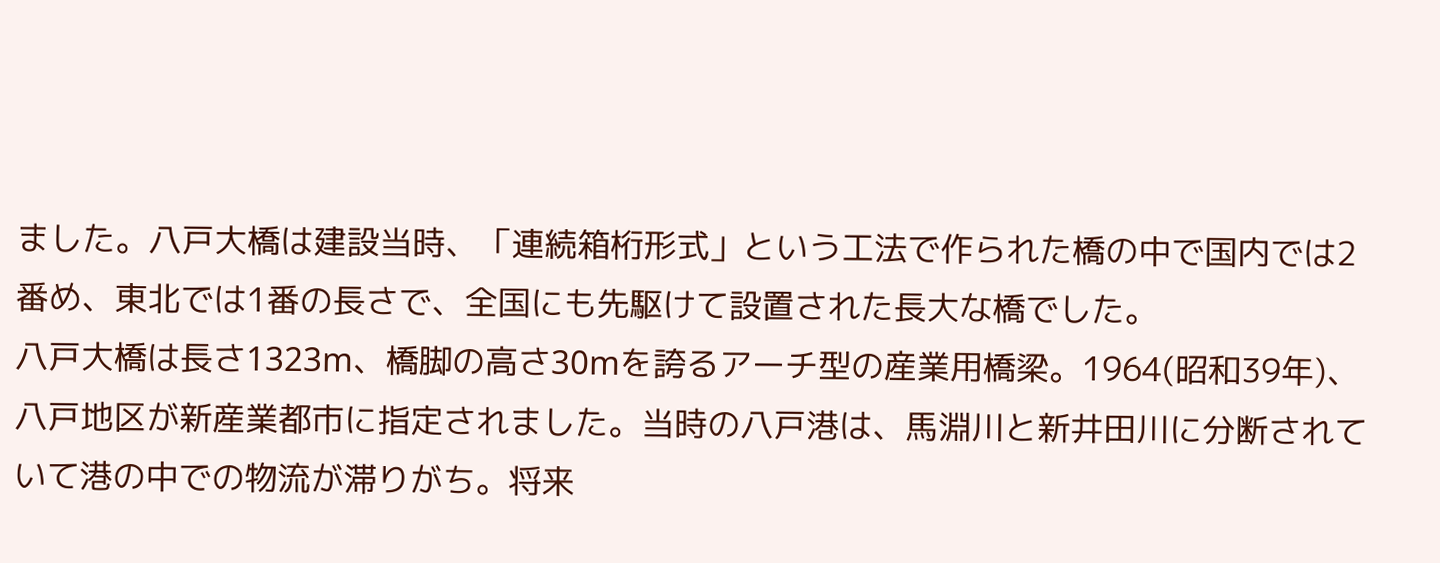ました。八戸大橋は建設当時、「連続箱桁形式」という工法で作られた橋の中で国内では2番め、東北では1番の長さで、全国にも先駆けて設置された長大な橋でした。
八戸大橋は長さ1323m、橋脚の高さ30mを誇るアーチ型の産業用橋梁。1964(昭和39年)、八戸地区が新産業都市に指定されました。当時の八戸港は、馬淵川と新井田川に分断されていて港の中での物流が滞りがち。将来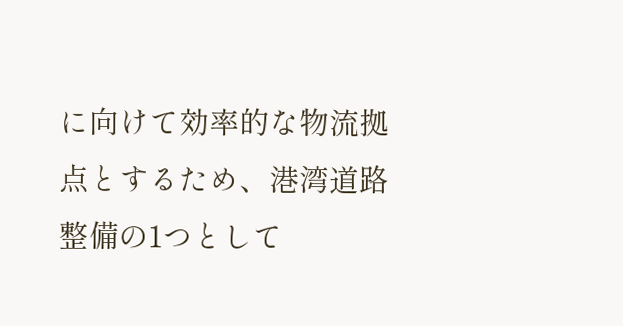に向けて効率的な物流拠点とするため、港湾道路整備の1つとして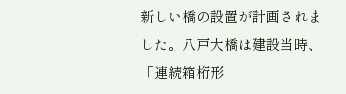新しい橋の設置が計画されました。八戸大橋は建設当時、「連続箱桁形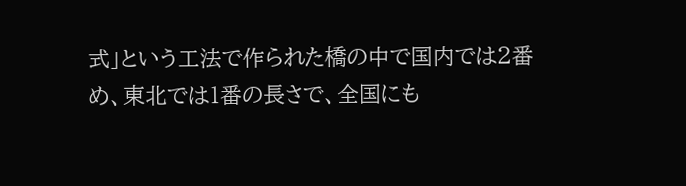式」という工法で作られた橋の中で国内では2番め、東北では1番の長さで、全国にも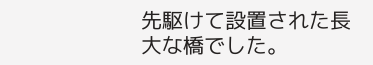先駆けて設置された長大な橋でした。